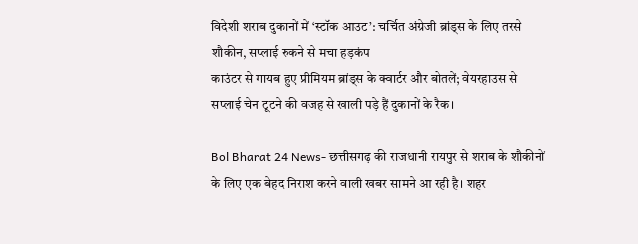विदेशी शराब दुकानों में ‘स्टॉक आउट’: चर्चित अंग्रेजी ब्रांड्स के लिए तरसे शौकीन, सप्लाई रुकने से मचा हड़कंप
काउंटर से गायब हुए प्रीमियम ब्रांड्स के क्वार्टर और बोतलें; वेयरहाउस से सप्लाई चेन टूटने की वजह से खाली पड़े हैं दुकानों के रैक।

Bol Bharat 24 News- छत्तीसगढ़ की राजधानी रायपुर से शराब के शौकीनों के लिए एक बेहद निराश करने वाली खबर सामने आ रही है। शहर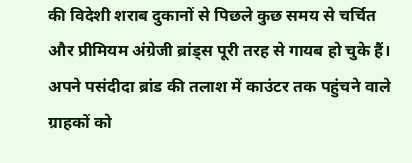की विदेशी शराब दुकानों से पिछले कुछ समय से चर्चित और प्रीमियम अंग्रेजी ब्रांड्स पूरी तरह से गायब हो चुके हैं। अपने पसंदीदा ब्रांड की तलाश में काउंटर तक पहुंचने वाले ग्राहकों को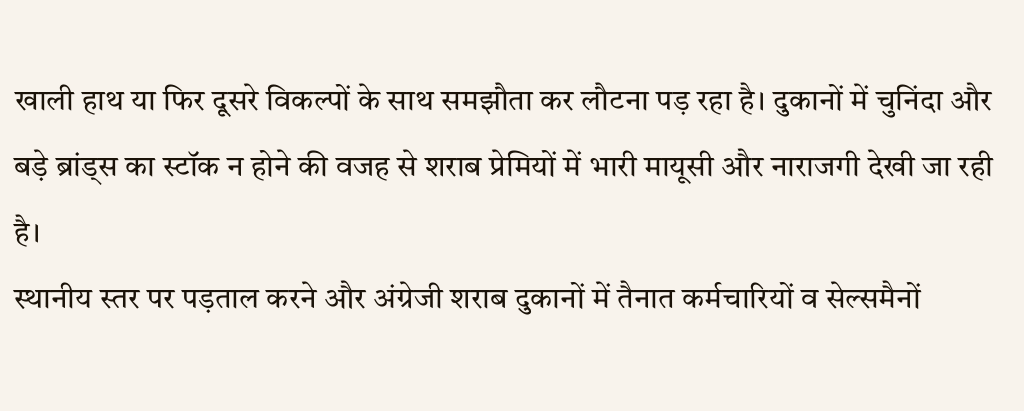खाली हाथ या फिर दूसरे विकल्पों के साथ समझौता कर लौटना पड़ रहा है। दुकानों में चुनिंदा और बड़े ब्रांड्स का स्टॉक न होने की वजह से शराब प्रेमियों में भारी मायूसी और नाराजगी देखी जा रही है।
स्थानीय स्तर पर पड़ताल करने और अंग्रेजी शराब दुकानों में तैनात कर्मचारियों व सेल्समैनों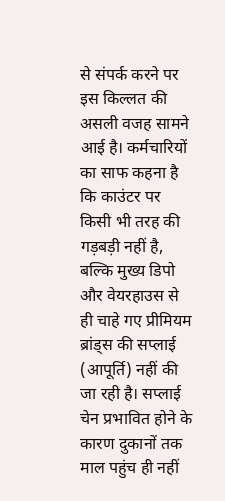से संपर्क करने पर इस किल्लत की असली वजह सामने आई है। कर्मचारियों का साफ कहना है कि काउंटर पर किसी भी तरह की गड़बड़ी नहीं है, बल्कि मुख्य डिपो और वेयरहाउस से ही चाहे गए प्रीमियम ब्रांड्स की सप्लाई (आपूर्ति) नहीं की जा रही है। सप्लाई चेन प्रभावित होने के कारण दुकानों तक माल पहुंच ही नहीं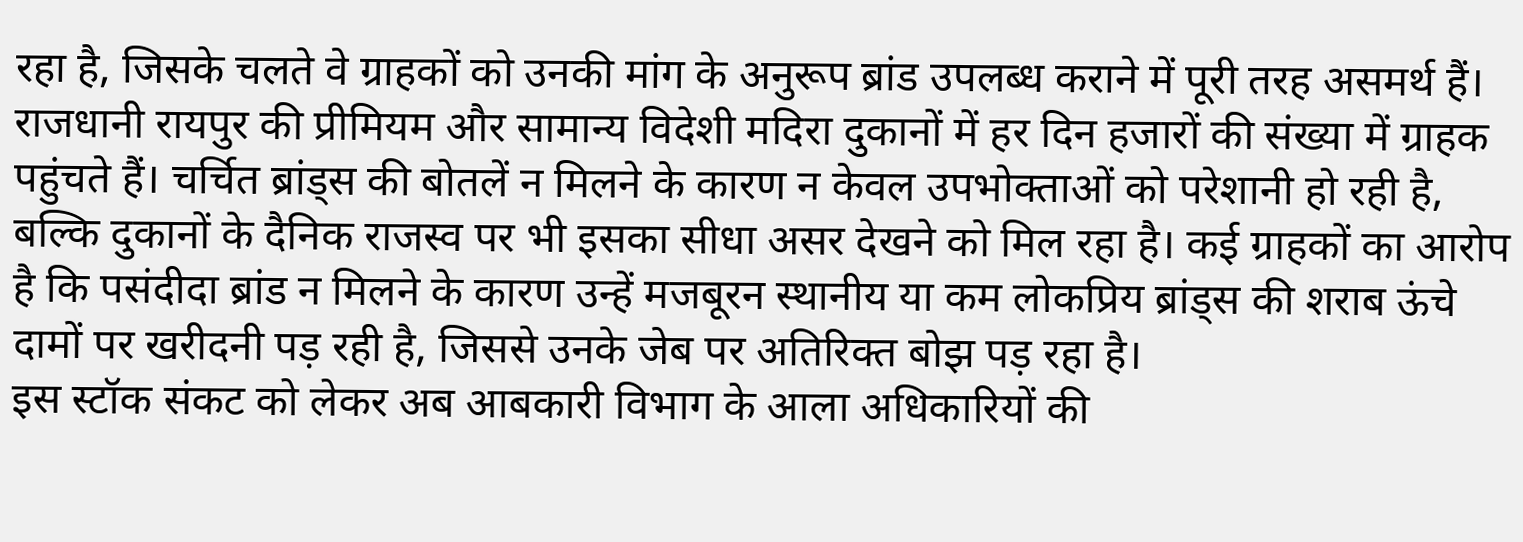रहा है, जिसके चलते वे ग्राहकों को उनकी मांग के अनुरूप ब्रांड उपलब्ध कराने में पूरी तरह असमर्थ हैं।
राजधानी रायपुर की प्रीमियम और सामान्य विदेशी मदिरा दुकानों में हर दिन हजारों की संख्या में ग्राहक पहुंचते हैं। चर्चित ब्रांड्स की बोतलें न मिलने के कारण न केवल उपभोक्ताओं को परेशानी हो रही है, बल्कि दुकानों के दैनिक राजस्व पर भी इसका सीधा असर देखने को मिल रहा है। कई ग्राहकों का आरोप है कि पसंदीदा ब्रांड न मिलने के कारण उन्हें मजबूरन स्थानीय या कम लोकप्रिय ब्रांड्स की शराब ऊंचे दामों पर खरीदनी पड़ रही है, जिससे उनके जेब पर अतिरिक्त बोझ पड़ रहा है।
इस स्टॉक संकट को लेकर अब आबकारी विभाग के आला अधिकारियों की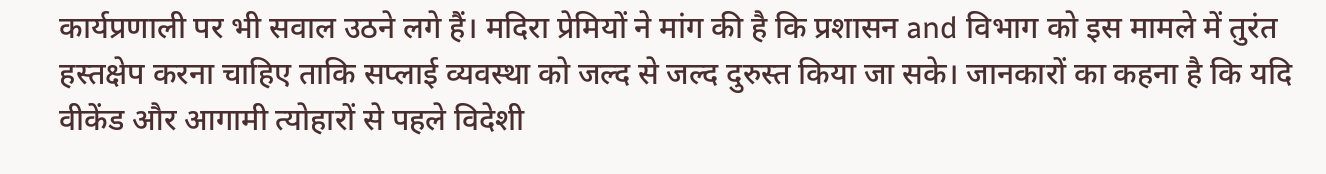कार्यप्रणाली पर भी सवाल उठने लगे हैं। मदिरा प्रेमियों ने मांग की है कि प्रशासन and विभाग को इस मामले में तुरंत हस्तक्षेप करना चाहिए ताकि सप्लाई व्यवस्था को जल्द से जल्द दुरुस्त किया जा सके। जानकारों का कहना है कि यदि वीकेंड और आगामी त्योहारों से पहले विदेशी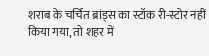शराब के चर्चित ब्रांड्स का स्टॉक री-स्टोर नहीं किया गया, तो शहर में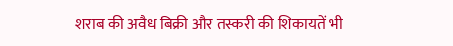शराब की अवैध बिक्री और तस्करी की शिकायतें भी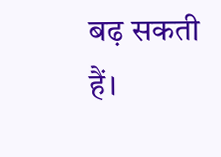बढ़ सकती हैं।